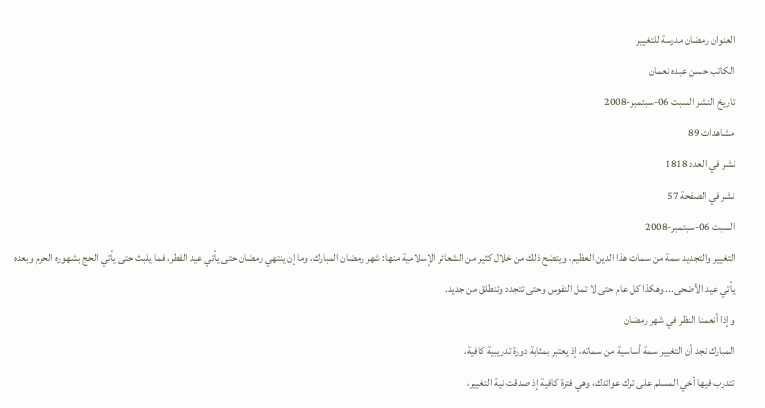العنوان رمضان مدرسة للتغيير
الكاتب حسن عبده نعمان
تاريخ النشر السبت 06-سبتمبر-2008
مشاهدات 89
نشر في العدد 1818
نشر في الصفحة 57
السبت 06-سبتمبر-2008
التغيير والتجديد سمة من سمات هذا الدين العظيم، ويتضح ذلك من خلال كثير من الشعائر الإسلامية منها: شهر رمضان المبارك، وما إن ينتهي رمضان حتى يأتي عيد الفطر، فما يلبث حتى يأتي الحج بشهوره الحرم وبعده يأتي عيد الأضحى... وهكذا كل عام حتى لا تمل النفوس وحتى تتجدد وتنطلق من جديد.
وإذا أنعمنا النظر في شهر رمضان
المبارك نجد أن التغيير سمة أساسية من سماته، إذ يعتبر بمثابة دورة تدريبية كافية،
تتدرب فيها أخي المسلم على ترك عوائدك، وهي فترة كافية إذ صدقت نية التغيير،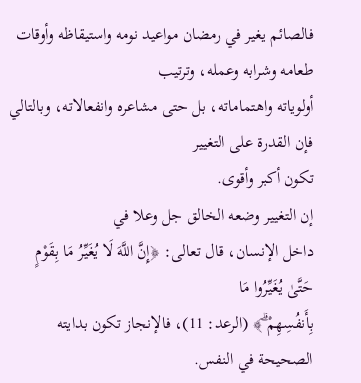فالصائم يغير في رمضان مواعيد نومه واستيقاظه وأوقات طعامه وشرابه وعمله، وترتيب
أولوياته واهتماماته، بل حتى مشاعره وانفعالاته، وبالتالي فإن القدرة على التغيير
تكون أكبر وأقوى.
إن التغيير وضعه الخالق جل وعلا في
داخل الإنسان، قال تعالى: ﴿إِنَّ اللَّهَ لَا يُغَيِّرُ مَا بِقَوْمٍ حَتَّىٰ يُغَيِّرُوا مَا
بِأَنفُسِهِمْ ۗ﴾ (الرعد: 11)، فالإنجاز تكون بدايته الصحيحة في النفس.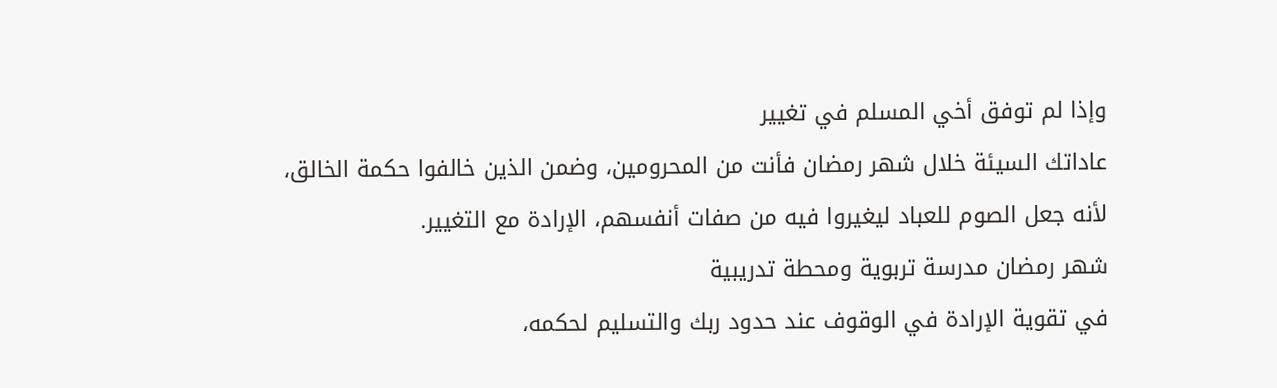وإذا لم توفق أخي المسلم في تغيير
عاداتك السيئة خلال شهر رمضان فأنت من المحرومين، وضمن الذين خالفوا حكمة الخالق،
لأنه جعل الصوم للعباد ليغيروا فيه من صفات أنفسهم، الإرادة مع التغيير.
شهر رمضان مدرسة تربوية ومحطة تدريبية
في تقوية الإرادة في الوقوف عند حدود ربك والتسليم لحكمه،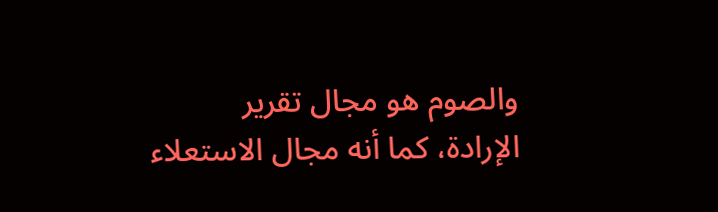والصوم هو مجال تقرير
الإرادة، كما أنه مجال الاستعلاء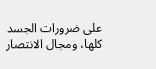على ضرورات الجسد كلها، ومجال الانتصار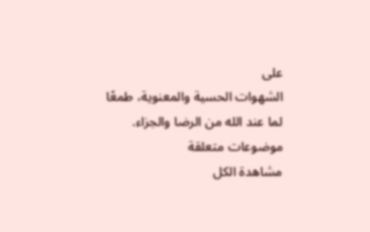على
الشهوات الحسية والمعنوية، طمعًا لما عند الله من الرضا والجزاء.
موضوعات متعلقة
مشاهدة الكل